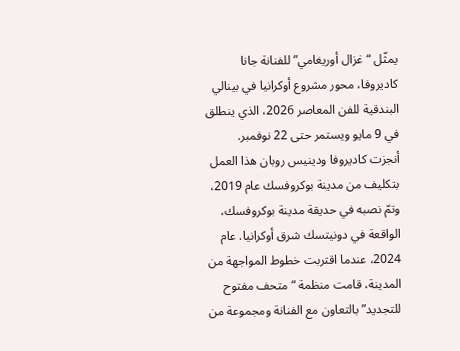يمثّل “غزال أوريغامي” للفنانة جانا كاديروفا، محور مشروع أوكرانيا في بينالي البندقية للفن المعاصر 2026، الذي ينطلق في 9 مايو ويستمر حتى 22 نوفمبر.
أنجزت كاديروفا ودينيس روبان هذا العمل بتكليف من مدينة بوكروفسك عام 2019، وتمّ نصبه في حديقة مدينة بوكروفسك، الواقعة في دونيتسك شرق أوكرانيا. عام 2024، عندما اقتربت خطوط المواجهة من المدينة، قامت منظمة “متحف مفتوح للتجديد” بالتعاون مع الفنانة ومجموعة من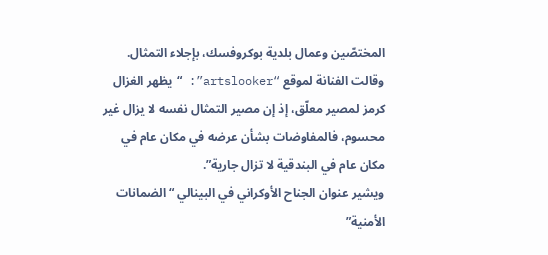المختصّين وعمال بلدية بوكروفسك، بإجلاء التمثال.
وقالت الفنانة لموقع “artslooker”: “يظهر الغزال كرمز لمصير معلّق، إذ إن مصير التمثال نفسه لا يزال غير محسوم، فالمفاوضات بشأن عرضه في مكان عام في مكان عام في البندقية لا تزال جارية”.
ويشير عنوان الجناح الأوكراني في البينالي “الضمانات الأمنية”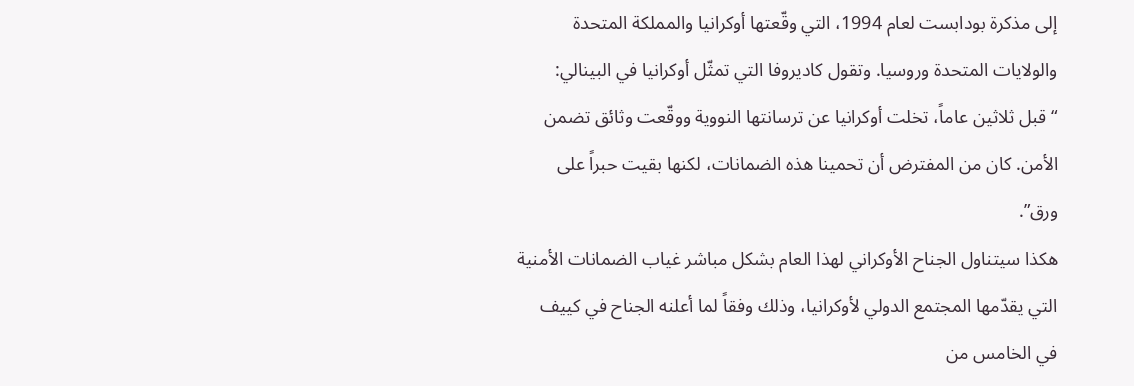إلى مذكرة بودابست لعام 1994، التي وقّعتها أوكرانيا والمملكة المتحدة والولايات المتحدة وروسيا. وتقول كاديروفا التي تمثّل أوكرانيا في البينالي: “قبل ثلاثين عاماً، تخلت أوكرانيا عن ترسانتها النووية ووقّعت وثائق تضمن الأمن. كان من المفترض أن تحمينا هذه الضمانات، لكنها بقيت حبراً على ورق”.
هكذا سيتناول الجناح الأوكراني لهذا العام بشكل مباشر غياب الضمانات الأمنية التي يقدّمها المجتمع الدولي لأوكرانيا، وذلك وفقاً لما أعلنه الجناح في كييف في الخامس من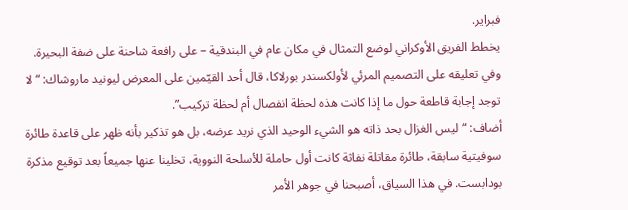فبراير.
يخطط الفريق الأوكراني لوضع التمثال في مكان عام في البندقية – على رافعة شاحنة على ضفة البحيرة. وفي تعليقه على التصميم المرئي لأولكسندر بورلاكا، قال أحد القيّمين على المعرض ليونيد ماروشاك: “لا توجد إجابة قاطعة حول ما إذا كانت هذه لحظة انفصال أم لحظة تركيب”.
أضاف: “ليس الغزال بحد ذاته هو الشيء الوحيد الذي نريد عرضه، بل هو تذكير بأنه ظهر على قاعدة طائرة سوفيتية سابقة، طائرة مقاتلة نفاثة كانت أول حاملة للأسلحة النووية، تخلينا عنها جميعاً بعد توقيع مذكرة بودابست. في هذا السياق، أصبحنا في جوهر الأمر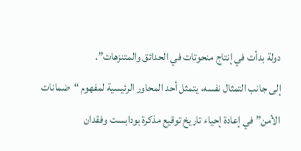دولة بدأت في إنتاج منحوتات في الحدائق والمتنزهات”.
إلى جانب التمثال نفسه، يتمثل أحد المحاور الرئيسية لمفهوم “ضمانات الأمن” في إعادة إحياء تاريخ توقيع مذكرة بودابست وفقدان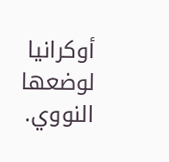أوكرانيا لوضعها النووي.